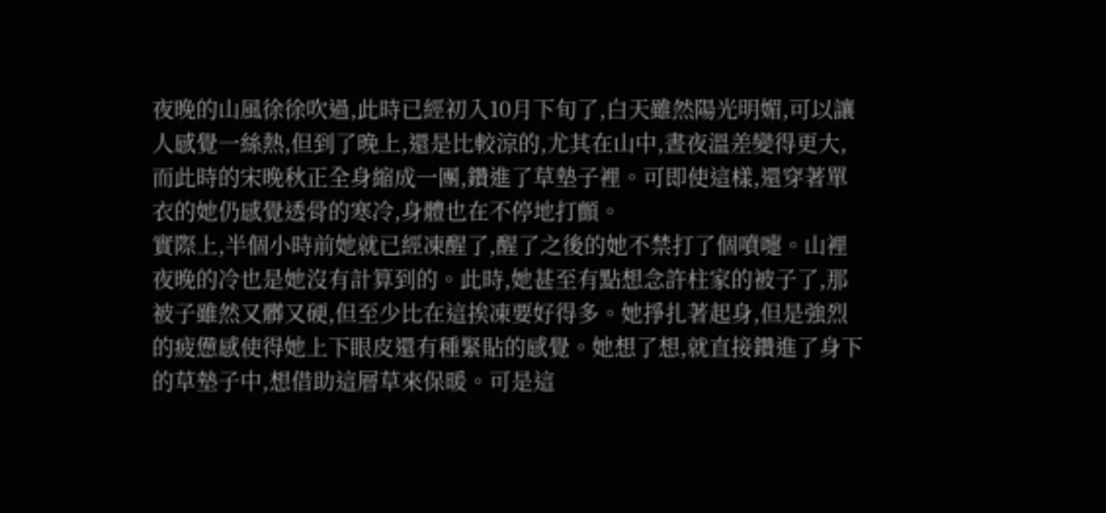夜晚的山風徐徐吹過,此時已經初入10月下旬了,白天雖然陽光明媚,可以讓人感覺一絲熱,但到了晚上,還是比較涼的,尤其在山中,晝夜溫差變得更大,而此時的宋晚秋正全身縮成一團,鑽進了草墊子裡。可即使這樣,還穿著單衣的她仍感覺透骨的寒冷,身體也在不停地打顫。
實際上,半個小時前她就已經凍醒了,醒了之後的她不禁打了個噴嚏。山裡夜晚的冷也是她沒有計算到的。此時,她甚至有點想念許柱家的被子了,那被子雖然又髒又硬,但至少比在這挨凍要好得多。她掙扎著起身,但是強烈的疲憊感使得她上下眼皮還有種緊貼的感覺。她想了想,就直接鑽進了身下的草墊子中,想借助這層草來保暖。可是這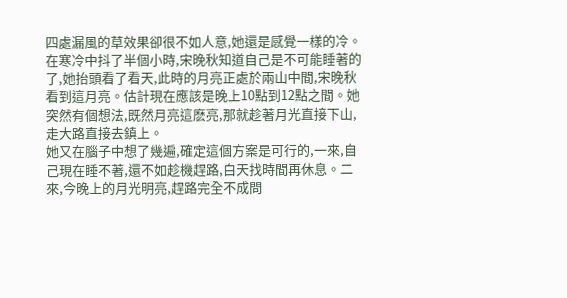四處漏風的草效果卻很不如人意,她還是感覺一樣的冷。
在寒冷中抖了半個小時,宋晚秋知道自己是不可能睡著的了,她抬頭看了看天,此時的月亮正處於兩山中間,宋晚秋看到這月亮。估計現在應該是晚上10點到12點之間。她突然有個想法,既然月亮這麽亮,那就趁著月光直接下山,走大路直接去鎮上。
她又在腦子中想了幾遍,確定這個方案是可行的,一來,自己現在睡不著,還不如趁機趕路,白天找時間再休息。二來,今晚上的月光明亮,趕路完全不成問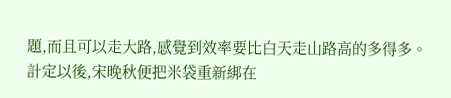題,而且可以走大路,感覺到效率要比白天走山路高的多得多。
計定以後,宋晚秋便把米袋重新綁在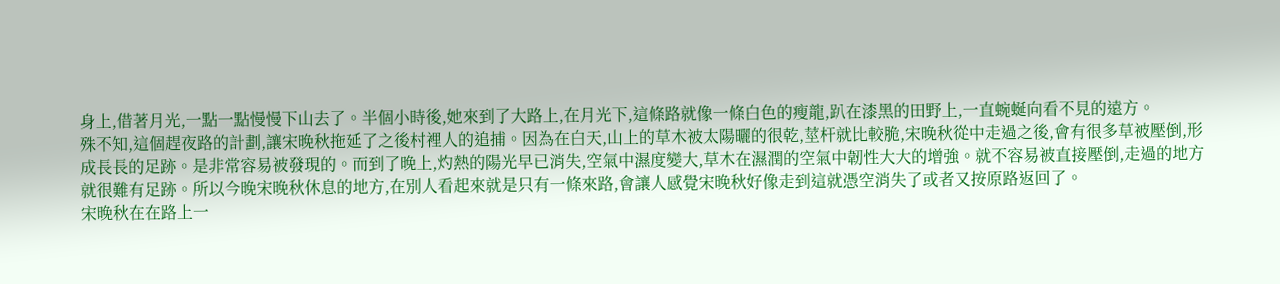身上,借著月光,一點一點慢慢下山去了。半個小時後,她來到了大路上,在月光下,這條路就像一條白色的瘦龍,趴在漆黑的田野上,一直蜿蜒向看不見的遠方。
殊不知,這個趕夜路的計劃,讓宋晚秋拖延了之後村裡人的追捕。因為在白天,山上的草木被太陽曬的很乾,莖杆就比較脆,宋晚秋從中走過之後,會有很多草被壓倒,形成長長的足跡。是非常容易被發現的。而到了晚上,灼熱的陽光早已消失,空氣中濕度變大,草木在濕潤的空氣中韌性大大的增強。就不容易被直接壓倒,走過的地方就很難有足跡。所以今晚宋晚秋休息的地方,在別人看起來就是只有一條來路,會讓人感覺宋晚秋好像走到這就憑空消失了或者又按原路返回了。
宋晚秋在在路上一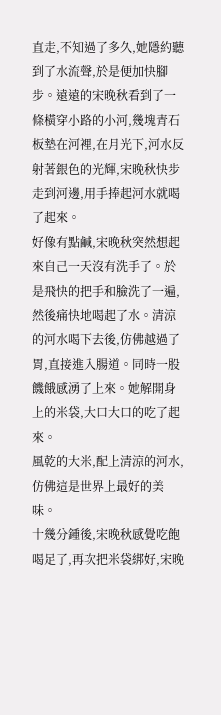直走,不知過了多久,她隱約聽到了水流聲,於是便加快腳步。遠遠的宋晚秋看到了一條橫穿小路的小河,幾塊青石板墊在河裡,在月光下,河水反射著銀色的光輝,宋晚秋快步走到河邊,用手捧起河水就喝了起來。
好像有點鹹,宋晚秋突然想起來自己一天沒有洗手了。於是飛快的把手和臉洗了一遍,然後痛快地喝起了水。清涼的河水喝下去後,仿佛越過了胃,直接進入腸道。同時一股饑餓感湧了上來。她解開身上的米袋,大口大口的吃了起來。
風乾的大米,配上清涼的河水,仿佛這是世界上最好的美味。
十幾分鍾後,宋晚秋感覺吃飽喝足了,再次把米袋綁好,宋晚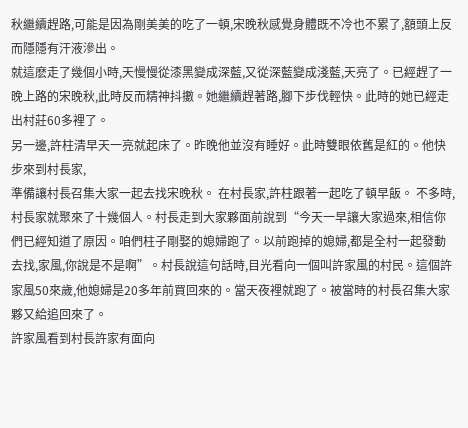秋繼續趕路,可能是因為剛美美的吃了一頓,宋晚秋感覺身體既不冷也不累了,額頭上反而隱隱有汗液滲出。
就這麽走了幾個小時,天慢慢從漆黑變成深藍,又從深藍變成淺藍,天亮了。已經趕了一晚上路的宋晚秋,此時反而精神抖擻。她繼續趕著路,腳下步伐輕快。此時的她已經走出村莊60多裡了。
另一邊,許柱清早天一亮就起床了。昨晚他並沒有睡好。此時雙眼依舊是紅的。他快步來到村長家,
準備讓村長召集大家一起去找宋晚秋。 在村長家,許柱跟著一起吃了頓早飯。 不多時,村長家就聚來了十幾個人。村長走到大家夥面前說到“今天一早讓大家過來,相信你們已經知道了原因。咱們柱子剛娶的媳婦跑了。以前跑掉的媳婦,都是全村一起發動去找,家風,你說是不是啊”。村長說這句話時,目光看向一個叫許家風的村民。這個許家風50來歲,他媳婦是20多年前買回來的。當天夜裡就跑了。被當時的村長召集大家夥又給追回來了。
許家風看到村長許家有面向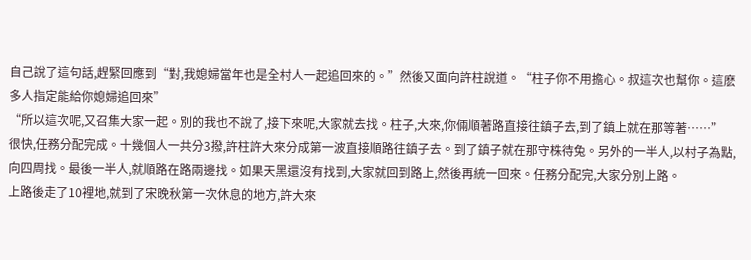自己說了這句話,趕緊回應到“對,我媳婦當年也是全村人一起追回來的。”然後又面向許柱說道。“柱子你不用擔心。叔這次也幫你。這麽多人指定能給你媳婦追回來”
“所以這次呢,又召集大家一起。別的我也不說了,接下來呢,大家就去找。柱子,大來,你倆順著路直接往鎮子去,到了鎮上就在那等著……”
很快,任務分配完成。十幾個人一共分3撥,許柱許大來分成第一波直接順路往鎮子去。到了鎮子就在那守株待兔。另外的一半人,以村子為點,向四周找。最後一半人,就順路在路兩邊找。如果天黑還沒有找到,大家就回到路上,然後再統一回來。任務分配完,大家分別上路。
上路後走了10裡地,就到了宋晚秋第一次休息的地方,許大來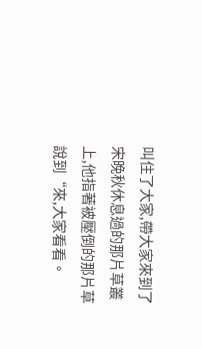叫住了大家,帶大家來到了宋晚秋休息過的那片草叢上,他指著被壓倒的那片草說到“來,大家看看。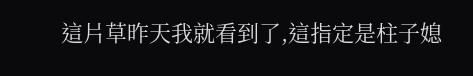這片草昨天我就看到了,這指定是柱子媳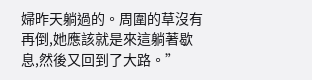婦昨天躺過的。周圍的草沒有再倒,她應該就是來這躺著歇息,然後又回到了大路。”